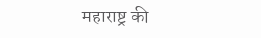महाराष्ट्र की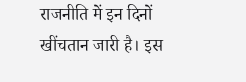राजनीति में इन दिनों खींचतान जारी है। इस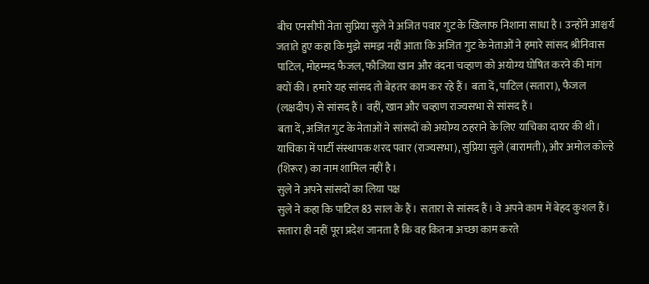बीच एनसीपी नेता सुप्रिया सुले ने अजित पवार गुट के खिलाफ निशाना साधा है। उन्होंने आश्चर्य जताते हुए कहा कि मुझे समझ नहीं आता कि अजित गुट के नेताओं ने हमारे सांसद श्रीनिवास पाटिल, मोहम्मद फैजल, फौजिया खान और वंदना चव्हाण को अयोग्य घोषित करने की मांग क्यों की। हमारे यह सांसद तो बेहतर काम कर रहे हैं। बता दें, पाटिल (सतारा), फैजल (लक्षदीप) से सांसद हैं। वहीं, खान और चव्हाण राज्यसभा से सांसद हैं।
बता दें, अजित गुट के नेताओं ने सांसदों को अयोग्य ठहराने के लिए याचिका दायर की थी। याचिका में पार्टी संस्थापक शरद पवार (राज्यसभा), सुप्रिया सुले (बारामती), और अमोल कोल्हे (शिरूर) का नाम शामिल नहीं है।
सुले ने अपने सांसदों का लिया पक्ष
सुले ने कहा कि पाटिल 83 साल के हैं। सतारा से सांसद हैं। वे अपने काम में बेहद कुशल हैं। सतारा ही नहीं पूरा प्रदेश जानता है कि वह कितना अच्छा काम करते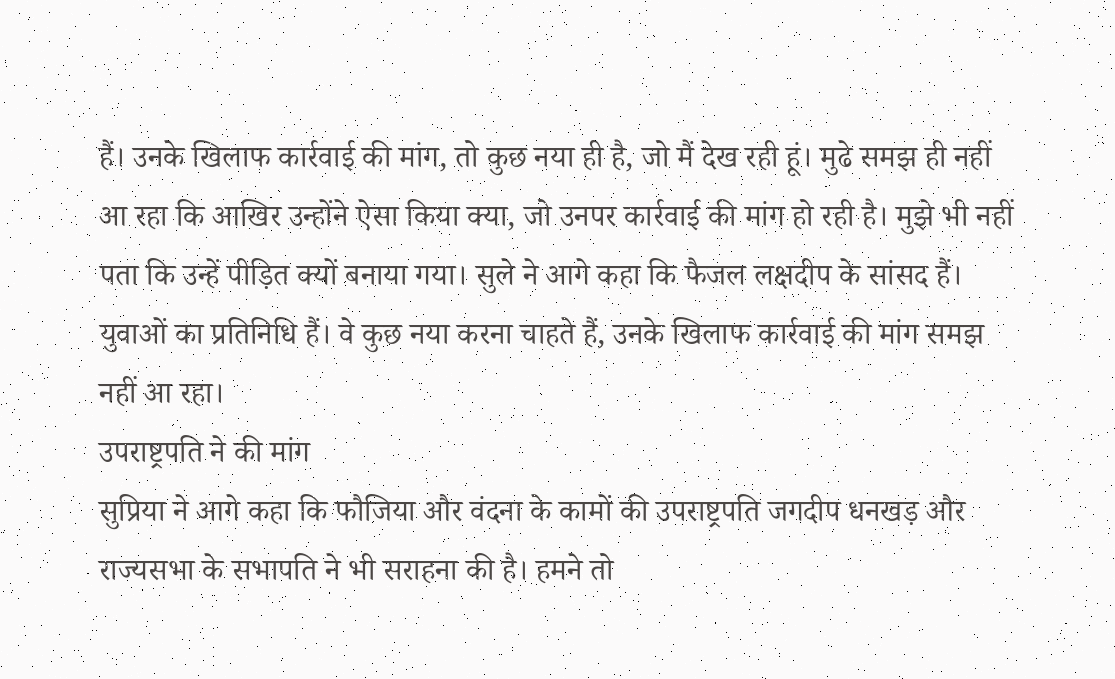हैं। उनके खिलाफ कार्रवाई की मांग, तो कुछ नया ही है, जो मैं देख रही हूं। मुढे समझ ही नहीं आ रहा कि आखिर उन्होंने ऐसा किया क्या, जो उनपर कार्रवाई की मांग हो रही है। मुझे भी नहीं पता कि उन्हें पीड़ित क्यों बनाया गया। सुले ने आगे कहा कि फैजल लक्षदीप के सांसद हैं। युवाओं का प्रतिनिधि हैं। वे कुछ नया करना चाहते हैं, उनके खिलाफ कार्रवाई की मांग समझ नहीं आ रहा।
उपराष्ट्रपति ने की मांग
सुप्रिया ने आगे कहा कि फौजिया और वंदना के कामों की उपराष्ट्रपति जगदीप धनखड़ और राज्यसभा के सभापति ने भी सराहना की है। हमने तो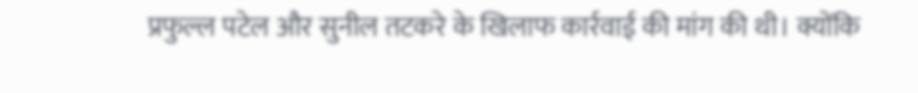प्रफुल्ल पटेल और सुनील तटकरे के खिलाफ कार्रवाई की मांग की थी। क्योंकि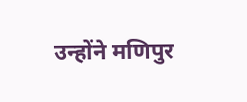उन्होंने मणिपुर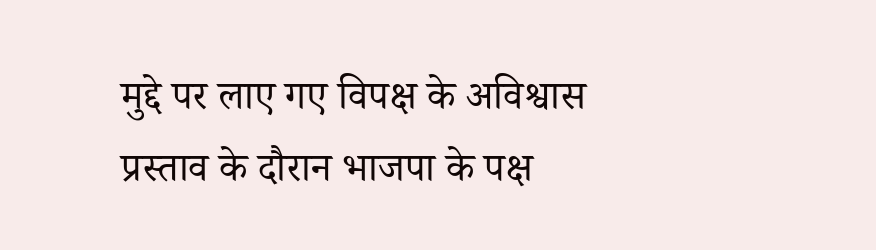मुद्दे पर लाए गए विपक्ष के अविश्वास प्रस्ताव के दौरान भाजपा के पक्ष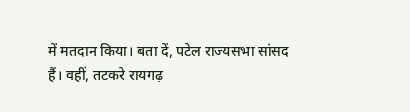में मतदान किया। बता दें, पटेल राज्यसभा सांसद हैं। वहीं, तटकरे रायगढ़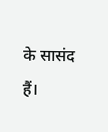के सासंद हैं।